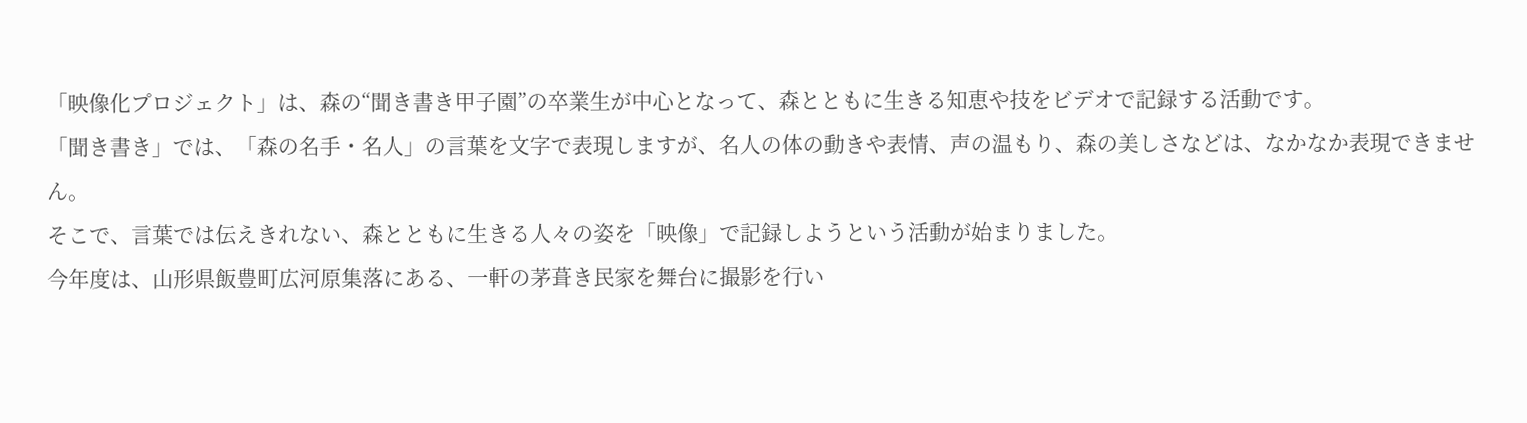「映像化プロジェクト」は、森の“聞き書き甲子園”の卒業生が中心となって、森とともに生きる知恵や技をビデオで記録する活動です。
「聞き書き」では、「森の名手・名人」の言葉を文字で表現しますが、名人の体の動きや表情、声の温もり、森の美しさなどは、なかなか表現できません。
そこで、言葉では伝えきれない、森とともに生きる人々の姿を「映像」で記録しようという活動が始まりました。
今年度は、山形県飯豊町広河原集落にある、一軒の茅葺き民家を舞台に撮影を行い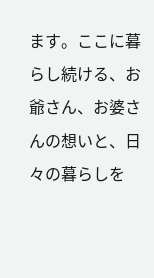ます。ここに暮らし続ける、お爺さん、お婆さんの想いと、日々の暮らしを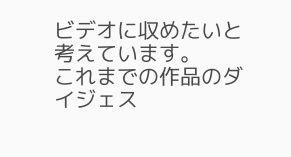ビデオに収めたいと考えています。
これまでの作品のダイジェス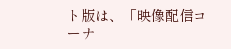ト版は、「映像配信コーナ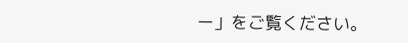ー」をご覧ください。